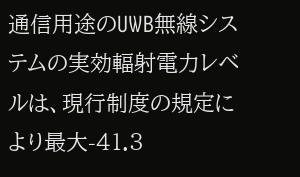通信用途のUWB無線システムの実効輻射電力レベルは、現行制度の規定により最大-41.3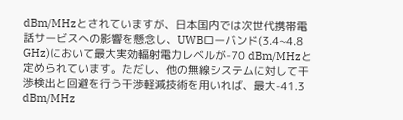dBm/MHzとされていますが、日本国内では次世代携帯電話サービスへの影響を懸念し、UWBローバンド(3.4~4.8 GHz)において最大実効輻射電力レベルが-70 dBm/MHzと定められています。ただし、他の無線システムに対して干渉検出と回避を行う干渉軽減技術を用いれば、最大-41.3 dBm/MHz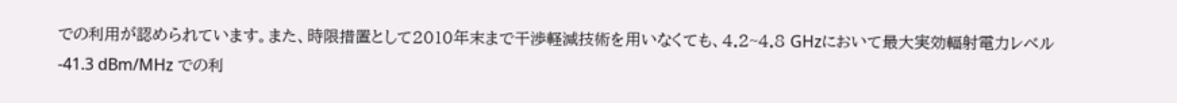での利用が認められています。また、時限措置として2010年末まで干渉軽減技術を用いなくても、4.2~4.8 GHzにおいて最大実効輻射電力レベル-41.3 dBm/MHz での利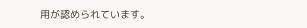用が認められています。